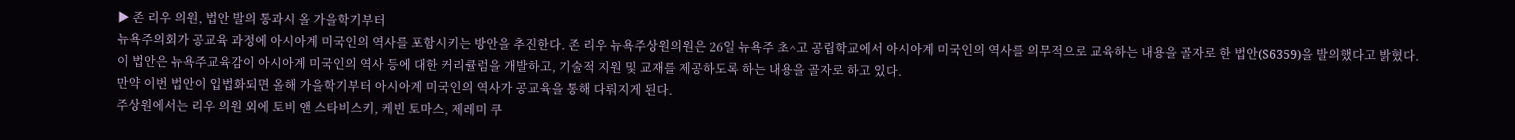▶ 존 리우 의원, 법안 발의 통과시 올 가을학기부터
뉴욕주의회가 공교육 과정에 아시아계 미국인의 역사를 포함시키는 방안을 추진한다. 존 리우 뉴욕주상원의원은 26일 뉴욕주 초^고 공립학교에서 아시아계 미국인의 역사를 의무적으로 교육하는 내용을 골자로 한 법안(S6359)을 발의했다고 밝혔다.
이 법안은 뉴욕주교육감이 아시아계 미국인의 역사 등에 대한 커리큘럼을 개발하고, 기술적 지원 및 교재를 제공하도록 하는 내용을 골자로 하고 있다.
만약 이번 법안이 입법화되면 올해 가을학기부터 아시아계 미국인의 역사가 공교육을 통해 다뤄지게 된다.
주상원에서는 리우 의원 외에 토비 앤 스타비스키, 케빈 토마스, 제레미 쿠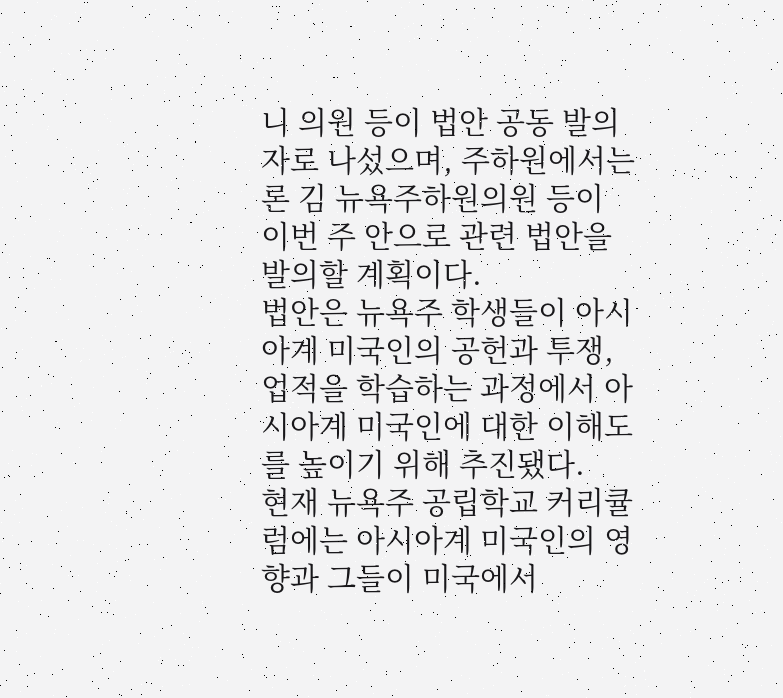니 의원 등이 법안 공동 발의자로 나섰으며, 주하원에서는 론 김 뉴욕주하원의원 등이 이번 주 안으로 관련 법안을 발의할 계획이다.
법안은 뉴욕주 학생들이 아시아계 미국인의 공헌과 투쟁, 업적을 학습하는 과정에서 아시아계 미국인에 대한 이해도를 높이기 위해 추진됐다.
현재 뉴욕주 공립학교 커리큘럼에는 아시아계 미국인의 영향과 그들이 미국에서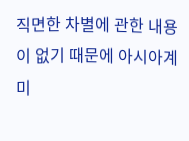직면한 차별에 관한 내용이 없기 때문에 아시아계 미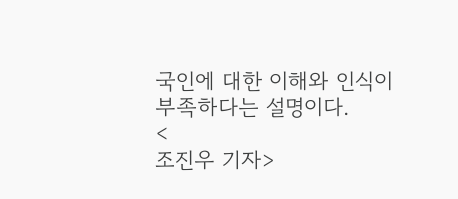국인에 대한 이해와 인식이 부족하다는 설명이다.
<
조진우 기자>